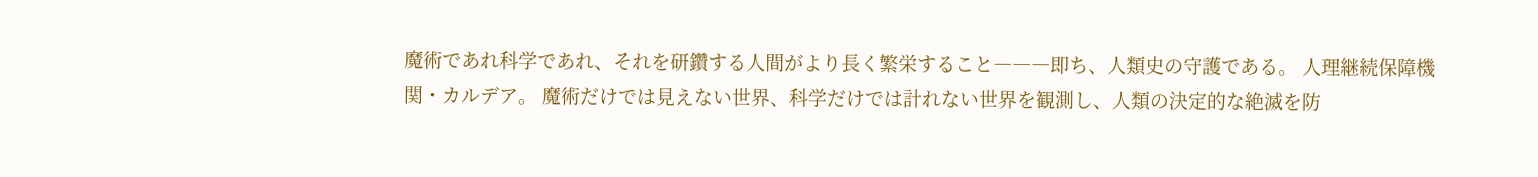魔術であれ科学であれ、それを研鑽する人間がより長く繁栄すること―――即ち、人類史の守護である。 人理継続保障機関・カルデア。 魔術だけでは見えない世界、科学だけでは計れない世界を観測し、人類の決定的な絶滅を防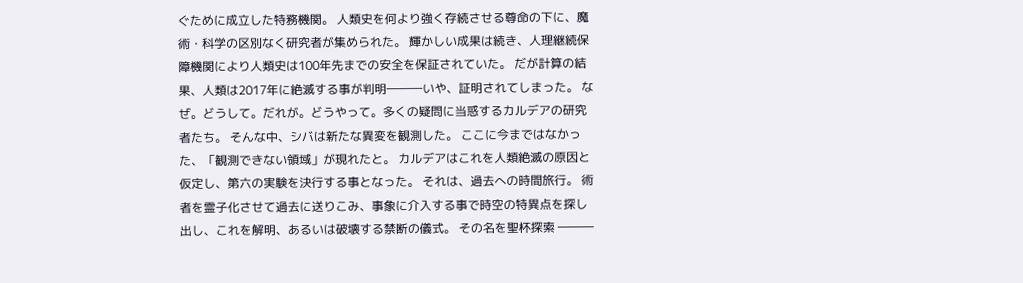ぐために成立した特務機関。 人類史を何より強く存続させる尊命の下に、魔術・科学の区別なく研究者が集められた。 輝かしい成果は続き、人理継続保障機関により人類史は100年先までの安全を保証されていた。 だが計算の結果、人類は2017年に絶滅する事が判明―――いや、証明されてしまった。 なぜ。どうして。だれが。どうやって。多くの疑問に当惑するカルデアの研究者たち。 そんな中、シバは新たな異変を観測した。 ここに今まではなかった、「観測できない領域」が現れたと。 カルデアはこれを人類絶滅の原因と仮定し、第六の実験を決行する事となった。 それは、過去への時間旅行。 術者を霊子化させて過去に送りこみ、事象に介入する事で時空の特異点を探し出し、これを解明、あるいは破壊する禁断の儀式。 その名を聖杯探索 ―――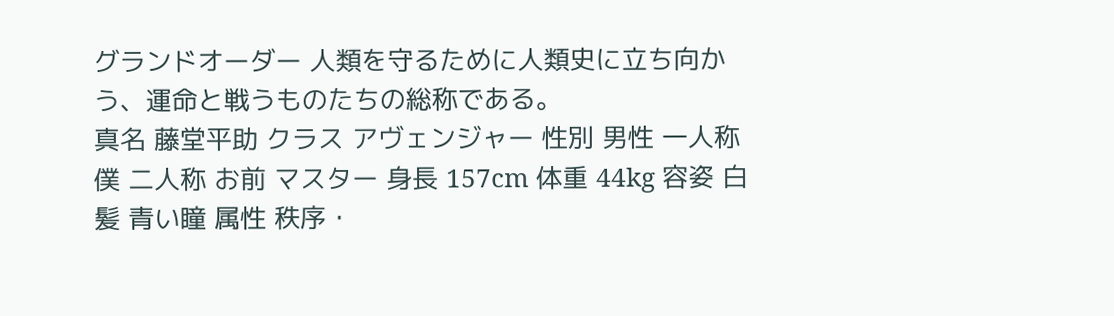グランドオーダー 人類を守るために人類史に立ち向かう、運命と戦うものたちの総称である。
真名 藤堂平助 クラス アヴェンジャー 性別 男性 一人称 僕 二人称 お前 マスター 身長 157cm 体重 44kg 容姿 白髪 青い瞳 属性 秩序・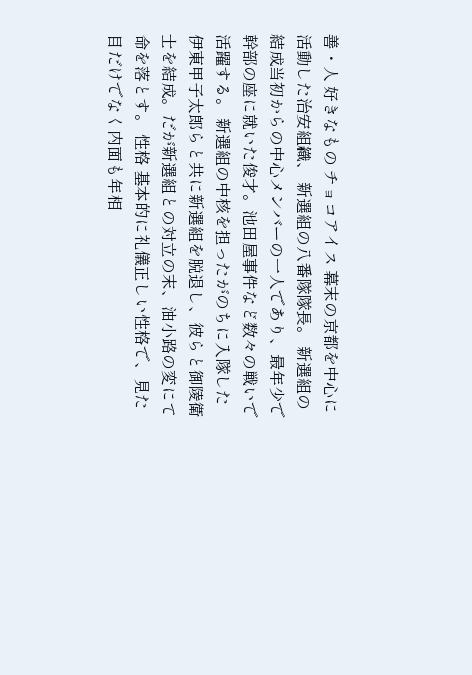善・人 好きなもの チョコアイス 幕末の京都を中心に活動した治安組織、 新選組の八番隊隊長。 新選組の結成当初からの中心メンバーの一人であり、最年少で幹部の座に就いた俊才。池田屋事件など数々の戦いで活躍する。 新選組の中核を担ったがのちに入隊した伊東甲子太郎らと共に新選組を脱退し、彼らと御陵衛士を結成。だが新選組との対立の末、油小路の変にて命を落とす。 性格 基本的に礼儀正しい性格で、見た目だけでなく内面も年相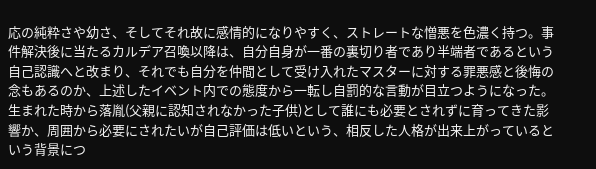応の純粋さや幼さ、そしてそれ故に感情的になりやすく、ストレートな憎悪を色濃く持つ。事件解決後に当たるカルデア召喚以降は、自分自身が一番の裏切り者であり半端者であるという自己認識へと改まり、それでも自分を仲間として受け入れたマスターに対する罪悪感と後悔の念もあるのか、上述したイベント内での態度から一転し自罰的な言動が目立つようになった。 生まれた時から落胤(父親に認知されなかった子供)として誰にも必要とされずに育ってきた影響か、周囲から必要にされたいが自己評価は低いという、相反した人格が出来上がっているという背景につ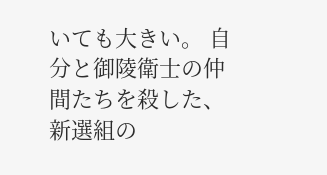いても大きい。 自分と御陵衛士の仲間たちを殺した、新選組の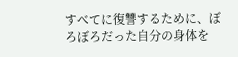すべてに復讐するために、ぼろぼろだった自分の身体を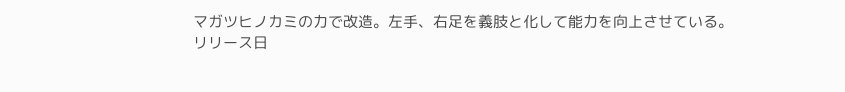マガツヒノカミの力で改造。左手、右足を義肢と化して能力を向上させている。
リリース日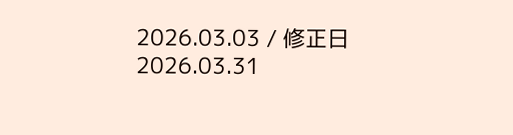2026.03.03 / 修正日 2026.03.31